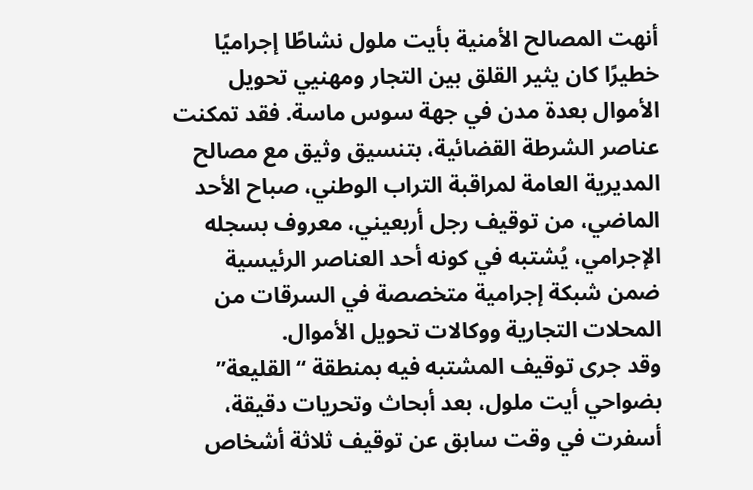أنهت المصالح الأمنية بأيت ملول نشاطًا إجراميًا خطيرًا كان يثير القلق بين التجار ومهنيي تحويل الأموال بعدة مدن في جهة سوس ماسة. فقد تمكنت عناصر الشرطة القضائية، بتنسيق وثيق مع مصالح المديرية العامة لمراقبة التراب الوطني، صباح الأحد الماضي، من توقيف رجل أربعيني، معروف بسجله الإجرامي، يُشتبه في كونه أحد العناصر الرئيسية ضمن شبكة إجرامية متخصصة في السرقات من المحلات التجارية ووكالات تحويل الأموال.
وقد جرى توقيف المشتبه فيه بمنطقة “القليعة” بضواحي أيت ملول، بعد أبحاث وتحريات دقيقة، أسفرت في وقت سابق عن توقيف ثلاثة أشخاص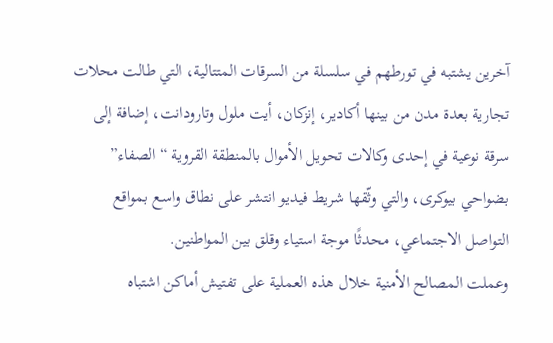آخرين يشتبه في تورطهم في سلسلة من السرقات المتتالية، التي طالت محلات تجارية بعدة مدن من بينها أكادير، إنزكان، أيت ملول وتارودانت، إضافة إلى سرقة نوعية في إحدى وكالات تحويل الأموال بالمنطقة القروية “الصفاء” بضواحي بيوكرى، والتي وثّقها شريط فيديو انتشر على نطاق واسع بمواقع التواصل الاجتماعي، محدثًا موجة استياء وقلق بين المواطنين.
وعملت المصالح الأمنية خلال هذه العملية على تفتيش أماكن اشتباه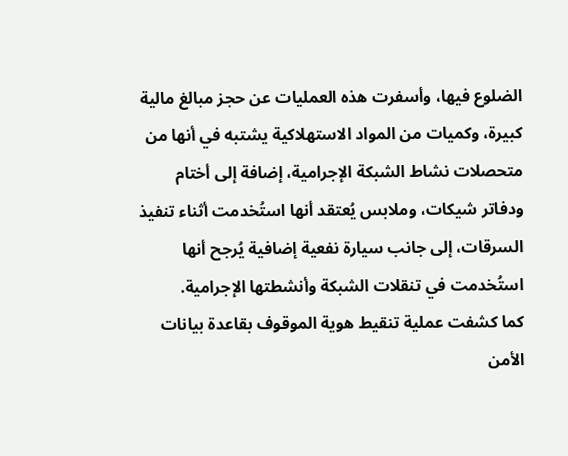الضلوع فيها، وأسفرت هذه العمليات عن حجز مبالغ مالية كبيرة، وكميات من المواد الاستهلاكية يشتبه في أنها من متحصلات نشاط الشبكة الإجرامية، إضافة إلى أختام ودفاتر شيكات، وملابس يُعتقد أنها استُخدمت أثناء تنفيذ السرقات، إلى جانب سيارة نفعية إضافية يُرجح أنها استُخدمت في تنقلات الشبكة وأنشطتها الإجرامية.
كما كشفت عملية تنقيط هوية الموقوف بقاعدة بيانات الأمن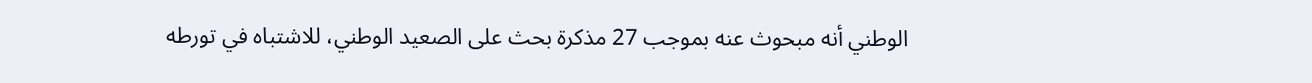الوطني أنه مبحوث عنه بموجب 27 مذكرة بحث على الصعيد الوطني، للاشتباه في تورطه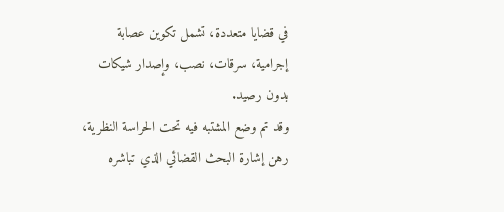في قضايا متعددة، تشمل تكوين عصابة إجرامية، سرقات، نصب، وإصدار شيكات بدون رصيد.
وقد تم وضع المشتبه فيه تحت الحراسة النظرية، رهن إشارة البحث القضائي الذي تباشره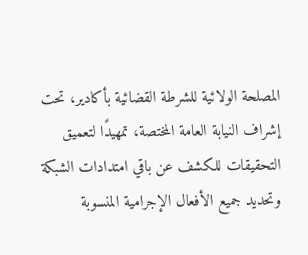المصلحة الولائية للشرطة القضائية بأكادير، تحت إشراف النيابة العامة المختصة، تمهيدًا لتعميق التحقيقات للكشف عن باقي امتدادات الشبكة وتحديد جميع الأفعال الإجرامية المنسوبة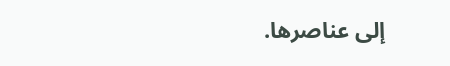إلى عناصرها.